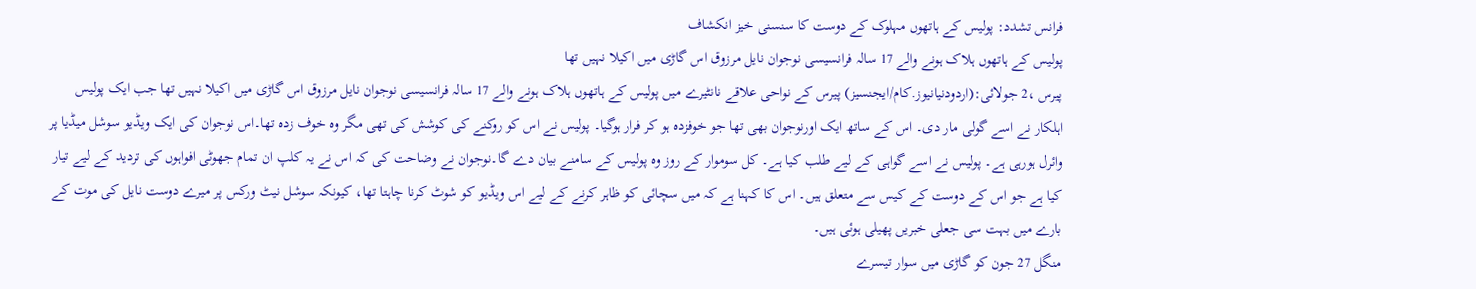فرانس تشدد: پولیس کے ہاتھوں مہلوک کے دوست کا سنسنی خیز انکشاف
پولیس کے ہاتھوں ہلاک ہونے والے 17 سالہ فرانسیسی نوجوان نایل مرزوق اس گاڑی میں اکیلا نہیں تھا
پیرس ،2 جولائی:(اردودنیانیوز.کام/ایجنسیز) پیرس کے نواحی علاقے نانٹیرے میں پولیس کے ہاتھوں ہلاک ہونے والے 17 سالہ فرانسیسی نوجوان نایل مرزوق اس گاڑی میں اکیلا نہیں تھا جب ایک پولیس اہلکار نے اسے گولی مار دی۔ اس کے ساتھ ایک اورنوجوان بھی تھا جو خوفزدہ ہو کر فرار ہوگیا۔ پولیس نے اس کو روکنے کی کوشش کی تھی مگر وہ خوف زدہ تھا۔اس نوجوان کی ایک ویڈیو سوشل میڈیا پر وائرل ہورہی ہے۔ پولیس نے اسے گواہی کے لیے طلب کیا ہے۔ کل سوموار کے روز وہ پولیس کے سامنے بیان دے گا۔نوجوان نے وضاحت کی کہ اس نے یہ کلپ ان تمام جھوٹی افواہوں کی تردید کے لیے تیار کیا ہے جو اس کے دوست کے کیس سے متعلق ہیں۔ اس کا کہنا ہے کہ میں سچائی کو ظاہر کرنے کے لیے اس ویڈیو کو شوٹ کرنا چاہتا تھا، کیونکہ سوشل نیٹ ورکس پر میرے دوست نایل کی موت کے بارے میں بہت سی جعلی خبریں پھیلی ہوئی ہیں۔
منگل 27 جون کو گاڑی میں سوار تیسرے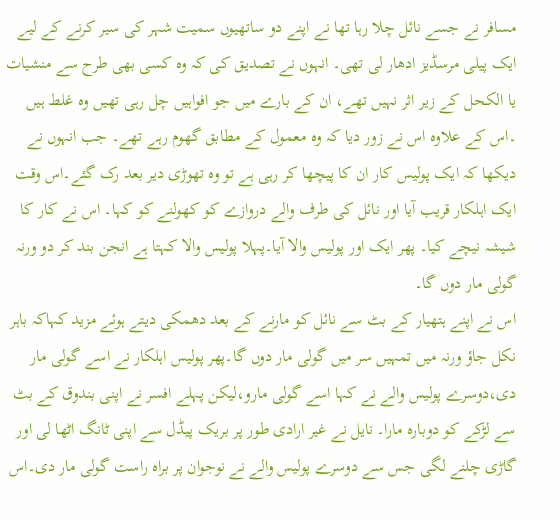مسافر نے جسے نائل چلا رہا تھا نے اپنے دو ساتھیوں سمیت شہر کی سیر کرنے کے لیے ایک پیلی مرسڈیز ادھار لی تھی۔ انہوں نے تصدیق کی کہ وہ کسی بھی طرح سے منشیات یا الکحل کے زیر اثر نہیں تھے، ان کے بارے میں جو افواہیں چل رہی تھیں وہ غلط ہیں ۔اس کے علاوہ اس نے زور دیا کہ وہ معمول کے مطابق گھوم رہے تھے۔ جب انہوں نے دیکھا کہ ایک پولیس کار ان کا پیچھا کر رہی ہے تو وہ تھوڑی دیر بعد رک گئے۔اس وقت ایک اہلکار قریب آیا اور نائل کی طرف والے دروازے کو کھولنے کو کہا۔ اس نے کار کا شیشہ نیچے کیا۔ پھر ایک اور پولیس والا آیا۔پہلا پولیس والا کہتا ہے انجن بند کر دو ورنہ گولی مار دوں گا۔
اس نے اپنے ہتھیار کے بٹ سے نائل کو مارنے کے بعد دھمکی دیتے ہوئے مزید کہاکہ باہر نکل جاؤ ورنہ میں تمہیں سر میں گولی مار دوں گا۔پھر پولیس اہلکار نے اسے گولی مار دی،دوسرے پولیس والے نے کہا اسے گولی مارو،لیکن پہلے افسر نے اپنی بندوق کے بٹ سے لڑکے کو دوبارہ مارا۔ نایل نے غیر ارادی طور پر بریک پیڈل سے اپنی ٹانگ اٹھا لی اور گاڑی چلنے لگی جس سے دوسرے پولیس والے نے نوجوان پر براہ راست گولی مار دی۔اس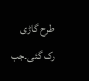طرح گاڑی رک گئی۔جب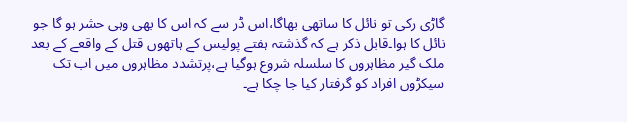گاڑی رکی تو نائل کا ساتھی بھاگا،اس ڈر سے کہ اس کا بھی وہی حشر ہو گا جو نائل کا ہوا۔قابل ذکر ہے کہ گذشتہ ہفتے پولیس کے ہاتھوں قتل کے واقعے کے بعد ملک گیر مظاہروں کا سلسلہ شروع ہوگیا ہے،پرتشدد مظاہروں میں اب تک سیکڑوں افراد کو گرفتار کیا جا چکا ہے۔